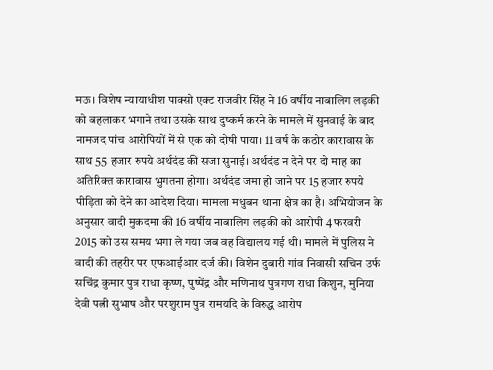मऊ। विशेष न्यायाधीश पाक्सो एक्ट राजवीर सिंह ने 16 वर्षीय नाबालिग लड़की को बहलाकर भगाने तथा उसके साथ दुष्कर्म करने के मामले में सुनवाई के बाद नामजद पांच आरोपियों में से एक को दोषी पाया। 11 वर्ष के कठोर कारावास के साथ 55 हजार रुपये अर्थदंड की सजा सुनाई। अर्थदंड न देने पर दो माह का अतिरिक्त कारावास भुगतना होगा। अर्थदंड जमा हो जाने पर 15 हजार रुपये पीड़िता को देने का आदेश दिया। मामला मधुबन थाना क्षेत्र का है। अभियोजन के अनुसार वादी मुकदमा की 16 वर्षीय नाबालिग लड़की को आरोपी 4 फरवरी 2015 को उस समय भगा ले गया जब वह विद्यालय गई थी। मामले में पुलिस ने वादी की तहरीर पर एफआईआर दर्ज की। विशेन दुबारी गांव निवासी सचिन उर्फ सचिंद्र कुमार पुत्र राधा कृष्ण, पुष्पेंद्र और मणिनाथ पुत्रगण राधा किशुन, मुनिया देवी पत्नी सुभाष और परशुराम पुत्र रामयदि के विरुद्ध आरोप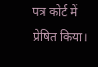पत्र कोर्ट में प्रेषित किया।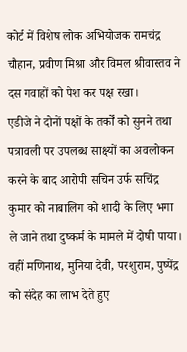कोर्ट में विशेष लोक अभियोजक रामचंद्र चौहान, प्रवीण मिश्रा और विमल श्रीवास्तव ने दस गवाहों को पेश कर पक्ष रखा।
एडीजे ने दोनों पक्षों के तर्कों को सुनने तथा पत्रावली पर उपलब्ध साक्ष्यों का अवलोकन करने के बाद आरोपी सचिन उर्फ सचिंद्र कुमार को नाबालिग को शादी के लिए भगा ले जाने तथा दुष्कर्म के मामले में दोषी पाया। वहीं मणिनाथ, मुनिया देवी, परशुराम, पुष्पेंद्र को संदेह का लाभ देते हुए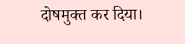दोषमुक्त कर दिया।